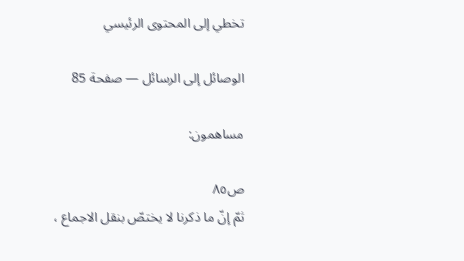تخطي إلى المحتوى الرئيسي

الوصائل إلى الرسائل — صفحة 85

مساهمون:

ص٨٥
ثمّ إنّ ما ذكرنا لا يختصّ بنقل الاجماع ،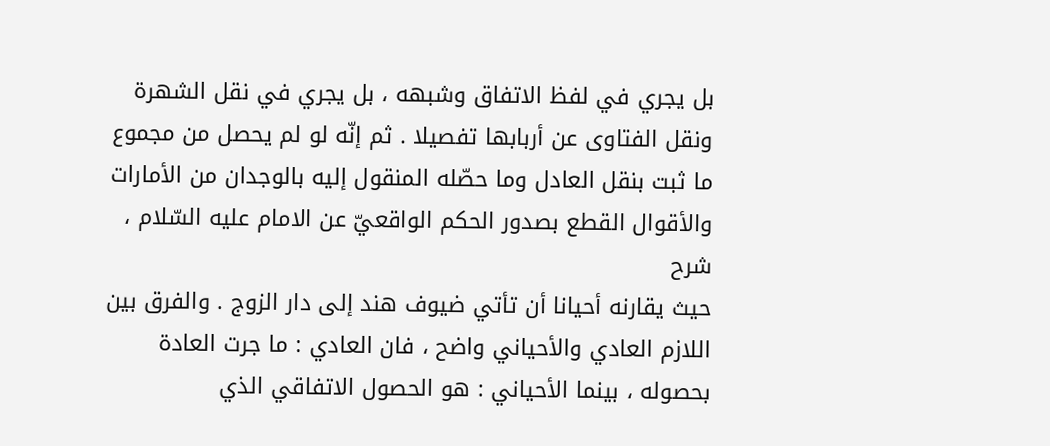بل يجري في لفظ الاتفاق وشبهه ، بل يجري في نقل الشهرة ونقل الفتاوى عن أربابها تفصيلا . ثم إنّه لو لم يحصل من مجموع ما ثبت بنقل العادل وما حصّله المنقول إليه بالوجدان من الأمارات والأقوال القطع بصدور الحكم الواقعيّ عن الامام عليه السّلام ،
شرح
حيث يقارنه أحيانا أن تأتي ضيوف هند إلى دار الزوج . والفرق بين اللازم العادي والأحياني واضح ، فان العادي : ما جرت العادة بحصوله ، بينما الأحياني : هو الحصول الاتفاقي الذي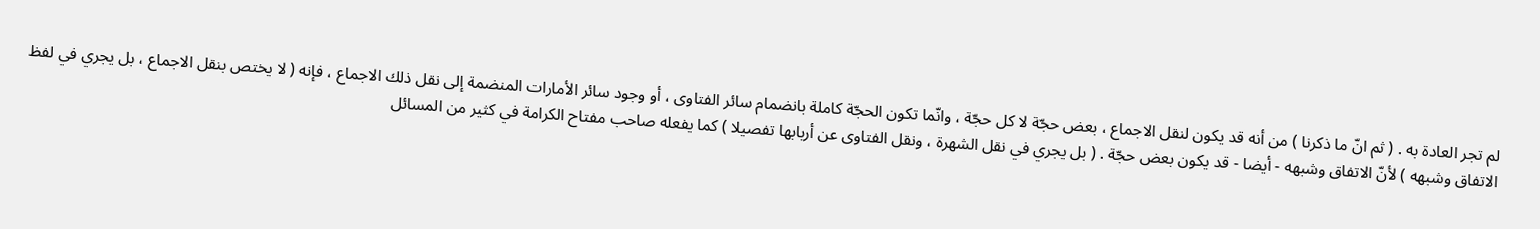لم تجر العادة به . ( ثم انّ ما ذكرنا ) من أنه قد يكون لنقل الاجماع ، بعض حجّة لا كل حجّة ، وانّما تكون الحجّة كاملة بانضمام سائر الفتاوى ، أو وجود سائر الأمارات المنضمة إلى نقل ذلك الاجماع ، فإنه ( لا يختص بنقل الاجماع ، بل يجري في لفظ الاتفاق وشبهه ) لأنّ الاتفاق وشبهه - أيضا - قد يكون بعض حجّة . ( بل يجري في نقل الشهرة ، ونقل الفتاوى عن أربابها تفصيلا ) كما يفعله صاحب مفتاح الكرامة في كثير من المسائل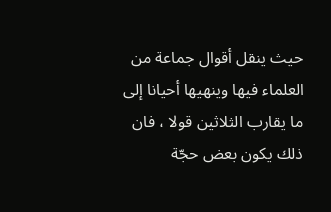حيث ينقل أقوال جماعة من العلماء فيها وينهيها أحيانا إلى ما يقارب الثلاثين قولا ، فان ذلك يكون بعض حجّة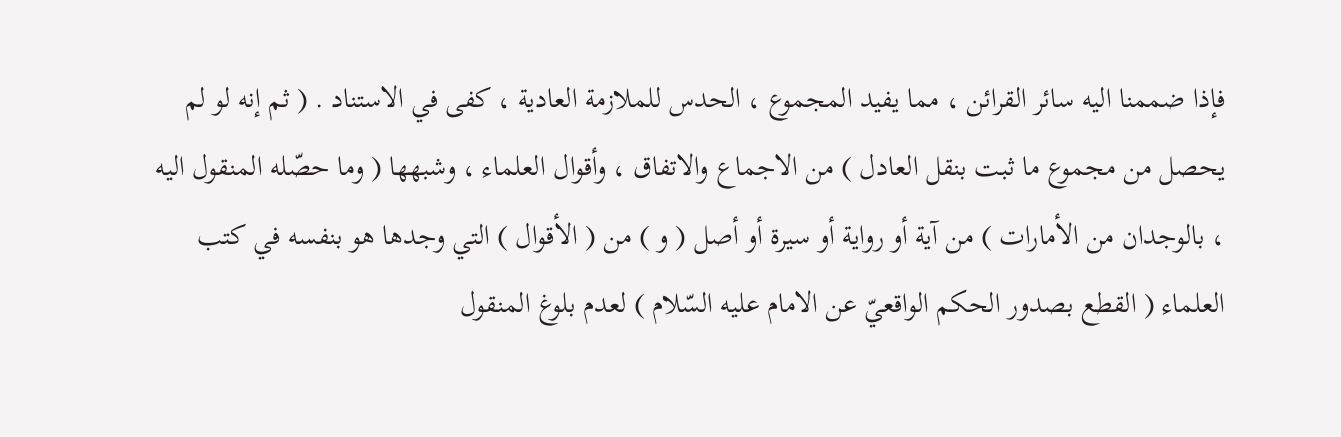فإذا ضممنا اليه سائر القرائن ، مما يفيد المجموع ، الحدس للملازمة العادية ، كفى في الاستناد . ( ثم إنه لو لم يحصل من مجموع ما ثبت بنقل العادل ) من الاجماع والاتفاق ، وأقوال العلماء ، وشبهها ( وما حصّله المنقول اليه ، بالوجدان من الأمارات ) من آية أو رواية أو سيرة أو أصل ( و ) من ( الأقوال ) التي وجدها هو بنفسه في كتب العلماء ( القطع بصدور الحكم الواقعيّ عن الامام عليه السّلام ) لعدم بلوغ المنقول